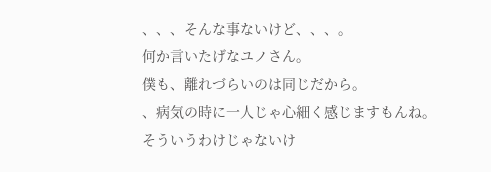、、、そんな事ないけど、、、。
何か言いたげなユノさん。
僕も、離れづらいのは同じだから。
、病気の時に一人じゃ心細く感じますもんね。
そういうわけじゃないけ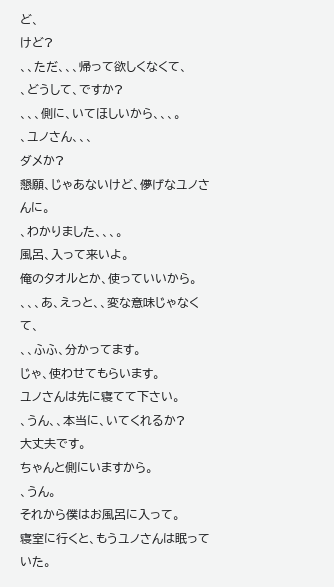ど、
けど?
、、ただ、、、帰って欲しくなくて、
、どうして、ですか?
、、、側に、いてほしいから、、、。
、ユノさん、、、
ダメか?
懇願、じゃあないけど、儚げなユノさんに。
、わかりました、、、。
風呂、入って来いよ。
俺のタオルとか、使っていいから。
、、、あ、えっと、、変な意味じゃなくて、
、、ふふ、分かってます。
じゃ、使わせてもらいます。
ユノさんは先に寝てて下さい。
、うん、、本当に、いてくれるか?
大丈夫です。
ちゃんと側にいますから。
、うん。
それから僕はお風呂に入って。
寝室に行くと、もうユノさんは眠っていた。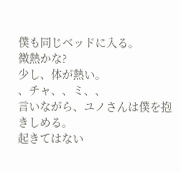僕も同じベッドに入る。
微熱かな?
少し、体が熱い。
、チャ、、ミ、、
言いながら、ユノさんは僕を抱きしめる。
起きてはない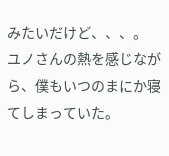みたいだけど、、、。
ユノさんの熱を感じながら、僕もいつのまにか寝てしまっていた。